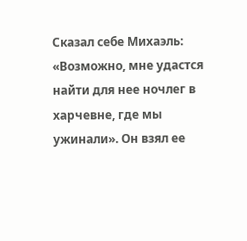Сказал себе Михаэль: «Возможно, мне удастся найти для нее ночлег в харчевне, где мы ужинали». Он взял ее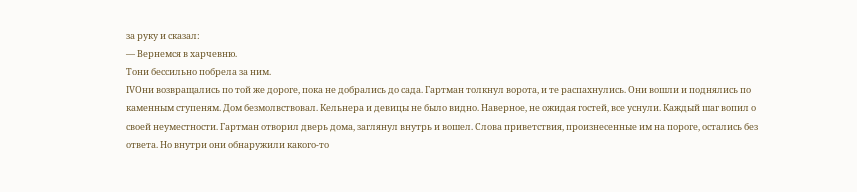за руку и сказал:
— Вернемся в харчевню.
Тони бессильно побрела за ним.
IVОни возвращались по той же дороге, пока не добрались до сада. Гартман толкнул ворота, и те распахнулись. Они вошли и поднялись по каменным ступеням. Дом безмолвствовал. Кельнера и девицы не было видно. Наверное, не ожидая гостей, все уснули. Каждый шаг вопил о своей неуместности. Гартман отворил дверь дома, заглянул внутрь и вошел. Слова приветствия, произнесенные им на пороге, остались без ответа. Но внутри они обнаружили какого-то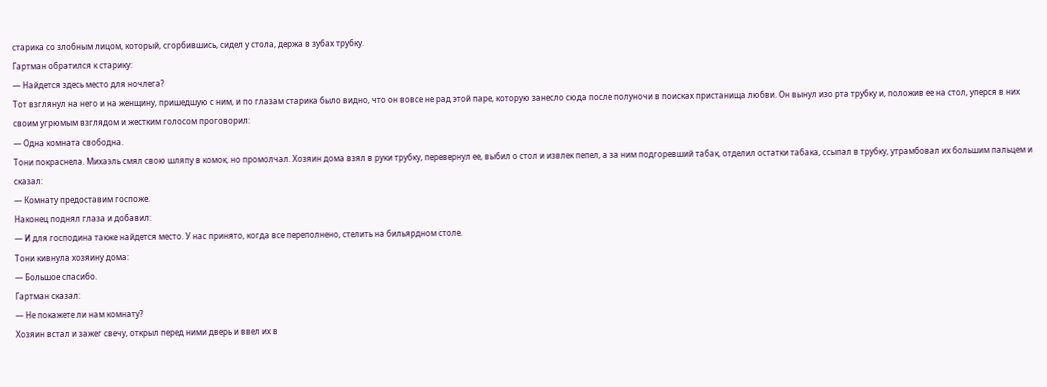старика со злобным лицом, который, сгорбившись, сидел у стола, держа в зубах трубку.
Гартман обратился к старику:
— Найдется здесь место для ночлега?
Тот взглянул на него и на женщину, пришедшую с ним, и по глазам старика было видно, что он вовсе не рад этой паре, которую занесло сюда после полуночи в поисках пристанища любви. Он вынул изо рта трубку и, положив ее на стол, уперся в них своим угрюмым взглядом и жестким голосом проговорил:
— Одна комната свободна.
Тони покраснела. Михаэль смял свою шляпу в комок, но промолчал. Хозяин дома взял в руки трубку, перевернул ее, выбил о стол и извлек пепел, а за ним подгоревший табак, отделил остатки табака, ссыпал в трубку, утрамбовал их большим пальцем и сказал:
— Комнату предоставим госпоже.
Наконец поднял глаза и добавил:
— И для господина также найдется место. У нас принято, когда все переполнено, стелить на бильярдном столе.
Тони кивнула хозяину дома:
— Большое спасибо.
Гартман сказал:
— Не покажете ли нам комнату?
Хозяин встал и зажег свечу, открыл перед ними дверь и ввел их в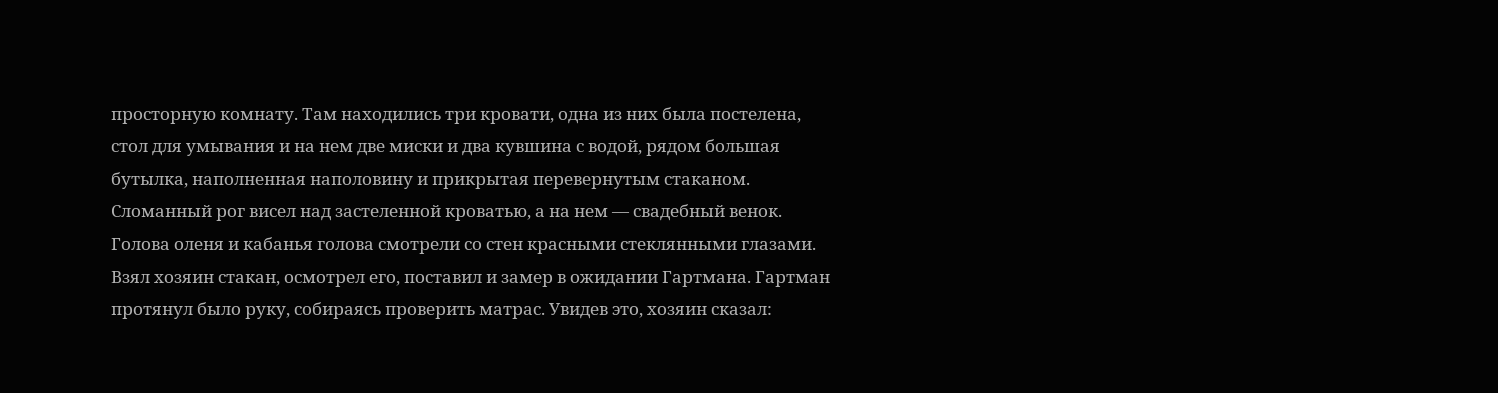просторную комнату. Там находились три кровати, одна из них была постелена, стол для умывания и на нем две миски и два кувшина с водой, рядом большая бутылка, наполненная наполовину и прикрытая перевернутым стаканом. Сломанный рог висел над застеленной кроватью, а на нем — свадебный венок. Голова оленя и кабанья голова смотрели со стен красными стеклянными глазами. Взял хозяин стакан, осмотрел его, поставил и замер в ожидании Гартмана. Гартман протянул было руку, собираясь проверить матрас. Увидев это, хозяин сказал: